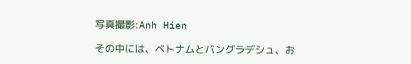写真撮影:Anh Hien

その中には、ベトナムとバングラデシュ、お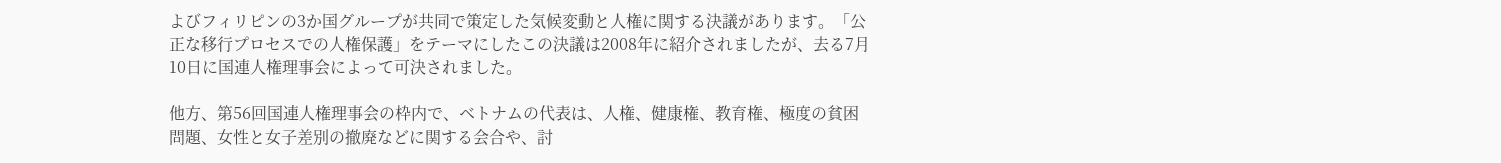よびフィリピンの3か国グループが共同で策定した気候変動と人権に関する決議があります。「公正な移行プロセスでの人権保護」をテーマにしたこの決議は2008年に紹介されましたが、去る7月10日に国連人権理事会によって可決されました。

他方、第56回国連人権理事会の枠内で、ベトナムの代表は、人権、健康権、教育権、極度の貧困問題、女性と女子差別の撤廃などに関する会合や、討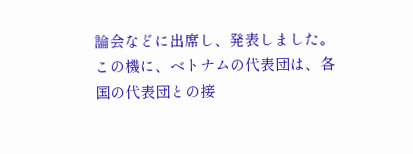論会などに出席し、発表しました。この機に、ベトナムの代表団は、各国の代表団との接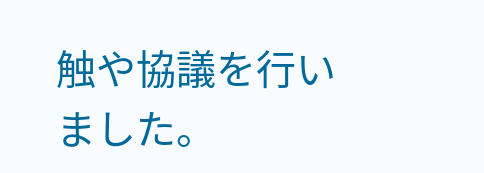触や協議を行いました。